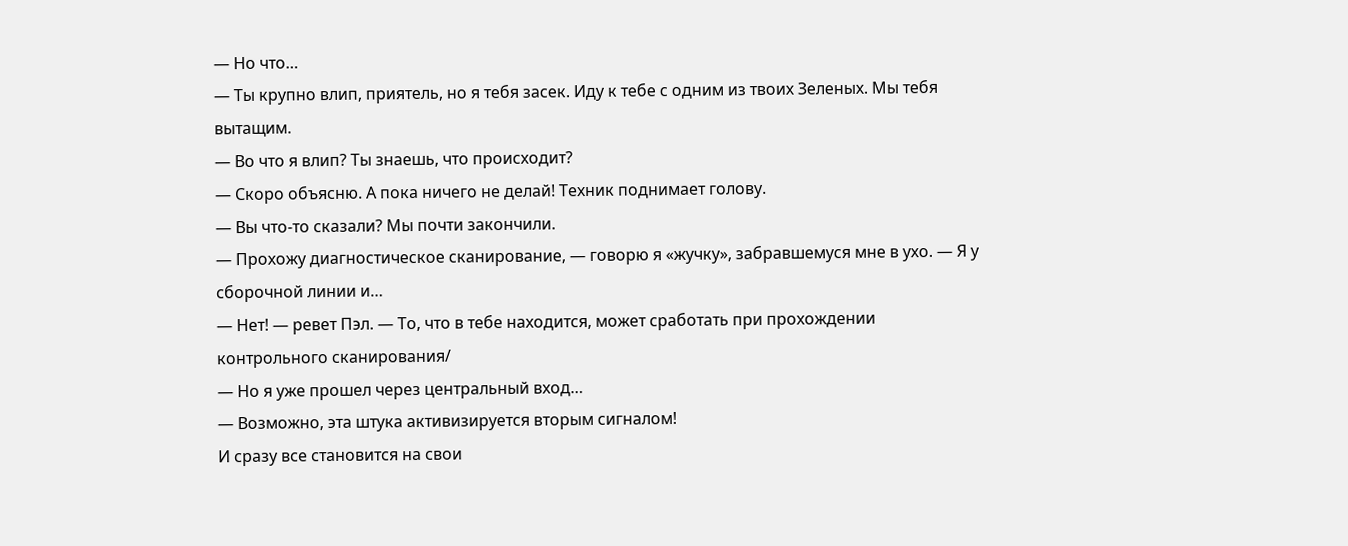— Но что…
— Ты крупно влип, приятель, но я тебя засек. Иду к тебе с одним из твоих Зеленых. Мы тебя вытащим.
— Во что я влип? Ты знаешь, что происходит?
— Скоро объясню. А пока ничего не делай! Техник поднимает голову.
— Вы что-то сказали? Мы почти закончили.
— Прохожу диагностическое сканирование, — говорю я «жучку», забравшемуся мне в ухо. — Я у сборочной линии и…
— Нет! — ревет Пэл. — То, что в тебе находится, может сработать при прохождении контрольного сканирования/
— Но я уже прошел через центральный вход…
— Возможно, эта штука активизируется вторым сигналом!
И сразу все становится на свои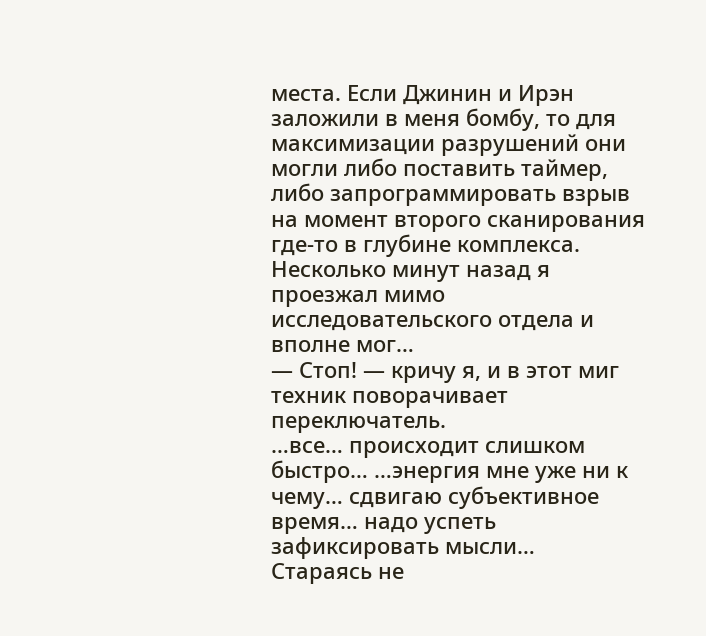места. Если Джинин и Ирэн заложили в меня бомбу, то для максимизации разрушений они могли либо поставить таймер, либо запрограммировать взрыв на момент второго сканирования где-то в глубине комплекса. Несколько минут назад я проезжал мимо исследовательского отдела и вполне мог…
— Стоп! — кричу я, и в этот миг техник поворачивает переключатель.
…все… происходит слишком быстро… …энергия мне уже ни к чему… сдвигаю субъективное время… надо успеть зафиксировать мысли…
Стараясь не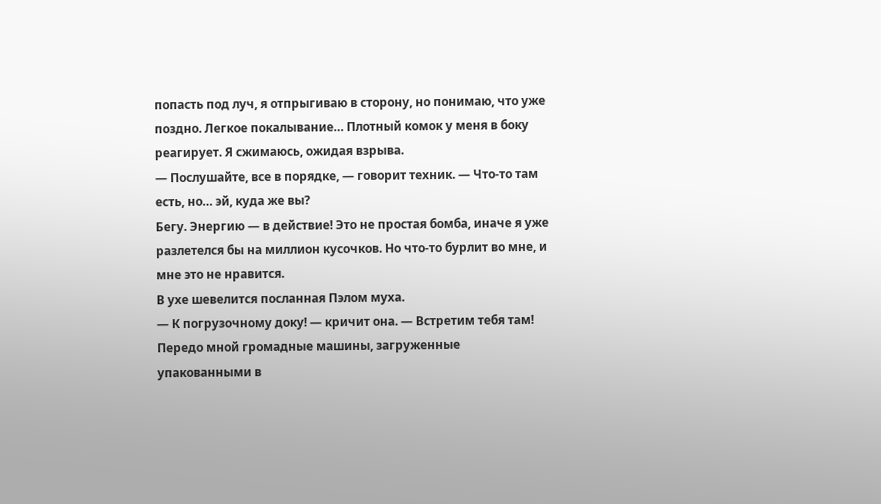попасть под луч, я отпрыгиваю в сторону, но понимаю, что уже поздно. Легкое покалывание… Плотный комок у меня в боку реагирует. Я сжимаюсь, ожидая взрыва.
— Послушайте, все в порядке, — говорит техник. — Что-то там есть, но… эй, куда же вы?
Бегу. Энергию — в действие! Это не простая бомба, иначе я уже разлетелся бы на миллион кусочков. Но что-то бурлит во мне, и мне это не нравится.
В ухе шевелится посланная Пэлом муха.
— К погрузочному доку! — кричит она. — Встретим тебя там!
Передо мной громадные машины, загруженные упакованными в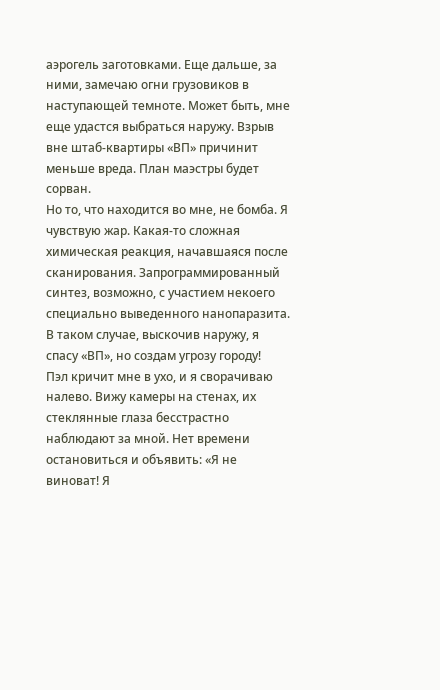аэрогель заготовками. Еще дальше, за ними, замечаю огни грузовиков в наступающей темноте. Может быть, мне еще удастся выбраться наружу. Взрыв вне штаб-квартиры «ВП» причинит меньше вреда. План маэстры будет сорван.
Но то, что находится во мне, не бомба. Я чувствую жар. Какая-то сложная химическая реакция, начавшаяся после сканирования. Запрограммированный синтез, возможно, с участием некоего специально выведенного нанопаразита. В таком случае, выскочив наружу, я спасу «ВП», но создам угрозу городу!
Пэл кричит мне в ухо, и я сворачиваю налево. Вижу камеры на стенах, их стеклянные глаза бесстрастно наблюдают за мной. Нет времени остановиться и объявить: «Я не виноват! Я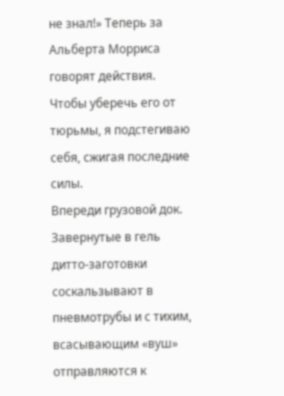не знал!» Теперь за Альберта Морриса говорят действия. Чтобы уберечь его от тюрьмы, я подстегиваю себя, сжигая последние силы.
Впереди грузовой док. Завернутые в гель дитто-заготовки соскальзывают в пневмотрубы и с тихим, всасывающим «вуш» отправляются к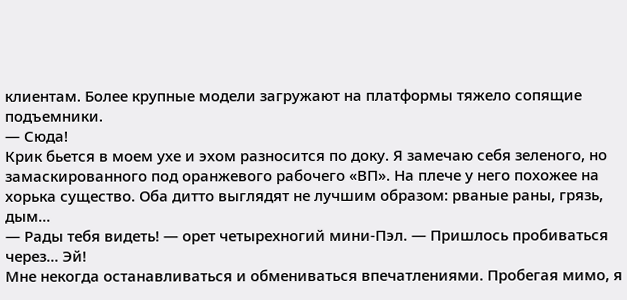клиентам. Более крупные модели загружают на платформы тяжело сопящие подъемники.
— Сюда!
Крик бьется в моем ухе и эхом разносится по доку. Я замечаю себя зеленого, но замаскированного под оранжевого рабочего «ВП». На плече у него похожее на хорька существо. Оба дитто выглядят не лучшим образом: рваные раны, грязь, дым…
— Рады тебя видеть! — орет четырехногий мини-Пэл. — Пришлось пробиваться через… Эй!
Мне некогда останавливаться и обмениваться впечатлениями. Пробегая мимо, я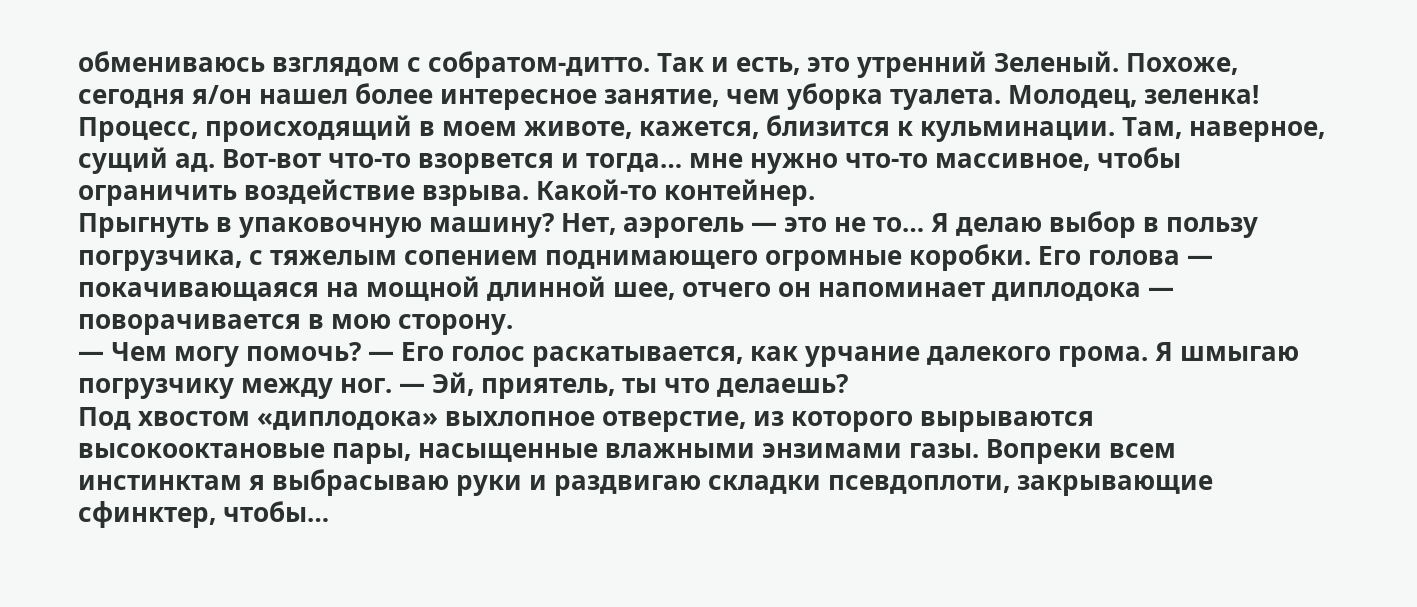обмениваюсь взглядом с собратом-дитто. Так и есть, это утренний Зеленый. Похоже, сегодня я/он нашел более интересное занятие, чем уборка туалета. Молодец, зеленка!
Процесс, происходящий в моем животе, кажется, близится к кульминации. Там, наверное, сущий ад. Вот-вот что-то взорвется и тогда… мне нужно что-то массивное, чтобы ограничить воздействие взрыва. Какой-то контейнер.
Прыгнуть в упаковочную машину? Нет, аэрогель — это не то… Я делаю выбор в пользу погрузчика, с тяжелым сопением поднимающего огромные коробки. Его голова — покачивающаяся на мощной длинной шее, отчего он напоминает диплодока — поворачивается в мою сторону.
— Чем могу помочь? — Его голос раскатывается, как урчание далекого грома. Я шмыгаю погрузчику между ног. — Эй, приятель, ты что делаешь?
Под хвостом «диплодока» выхлопное отверстие, из которого вырываются высокооктановые пары, насыщенные влажными энзимами газы. Вопреки всем инстинктам я выбрасываю руки и раздвигаю складки псевдоплоти, закрывающие сфинктер, чтобы…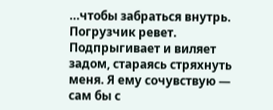…чтобы забраться внутрь.
Погрузчик ревет. Подпрыгивает и виляет задом, стараясь стряхнуть меня. Я ему сочувствую — сам бы с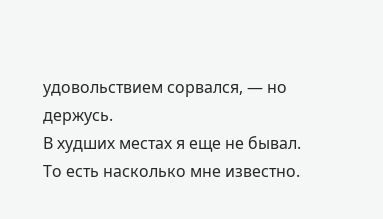удовольствием сорвался, — но держусь.
В худших местах я еще не бывал.
То есть насколько мне известно.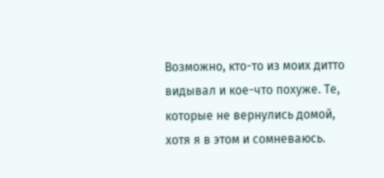Возможно, кто-то из моих дитто видывал и кое-что похуже. Те, которые не вернулись домой, хотя я в этом и сомневаюсь.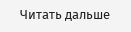Читать дальше